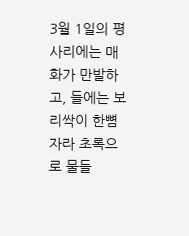3월 1일의 평사리에는 매화가 만발하고, 들에는 보리싹이 한뼘 자라 초록으로 물들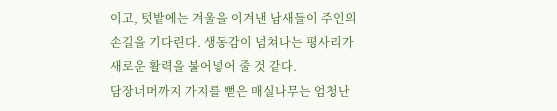이고, 텃밭에는 겨울을 이겨낸 남새들이 주인의 손길을 기다린다. 생동감이 넘쳐나는 평사리가 새로운 활력을 불어넣어 줄 것 같다.
담장너머까지 가지를 뻗은 매실나무는 엄청난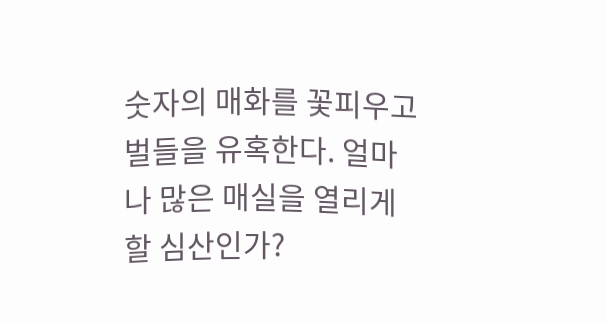숫자의 매화를 꽃피우고 벌들을 유혹한다. 얼마나 많은 매실을 열리게 할 심산인가?